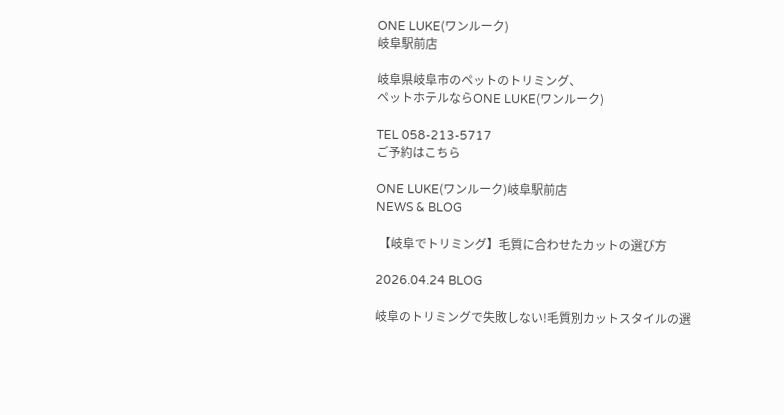ONE LUKE(ワンルーク)
岐阜駅前店

岐阜県岐阜市のペットのトリミング、
ペットホテルならONE LUKE(ワンルーク)

TEL 058-213-5717
ご予約はこちら

ONE LUKE(ワンルーク)岐阜駅前店
NEWS & BLOG

 【岐阜でトリミング】毛質に合わせたカットの選び方

2026.04.24 BLOG

岐阜のトリミングで失敗しない!毛質別カットスタイルの選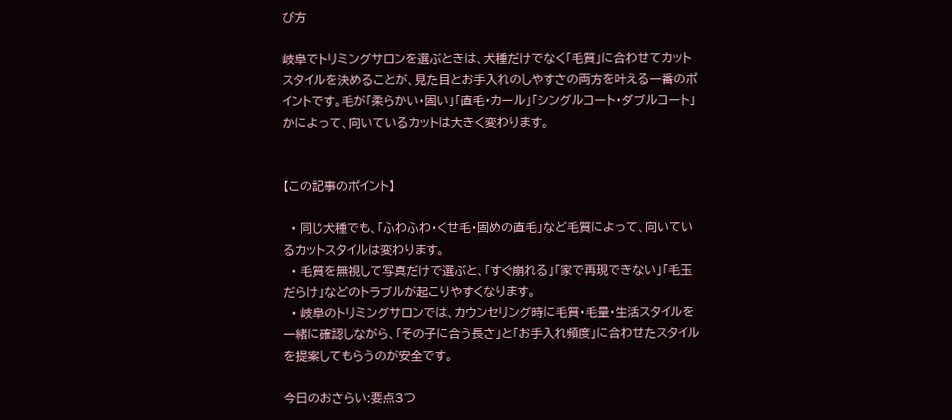び方

岐阜でトリミングサロンを選ぶときは、犬種だけでなく「毛質」に合わせてカットスタイルを決めることが、見た目とお手入れのしやすさの両方を叶える一番のポイントです。毛が「柔らかい・固い」「直毛・カール」「シングルコート・ダブルコート」かによって、向いているカットは大きく変わります。


【この記事のポイント】

  • 同じ犬種でも、「ふわふわ・くせ毛・固めの直毛」など毛質によって、向いているカットスタイルは変わります。
  • 毛質を無視して写真だけで選ぶと、「すぐ崩れる」「家で再現できない」「毛玉だらけ」などのトラブルが起こりやすくなります。
  • 岐阜のトリミングサロンでは、カウンセリング時に毛質・毛量・生活スタイルを一緒に確認しながら、「その子に合う長さ」と「お手入れ頻度」に合わせたスタイルを提案してもらうのが安全です。

今日のおさらい:要点3つ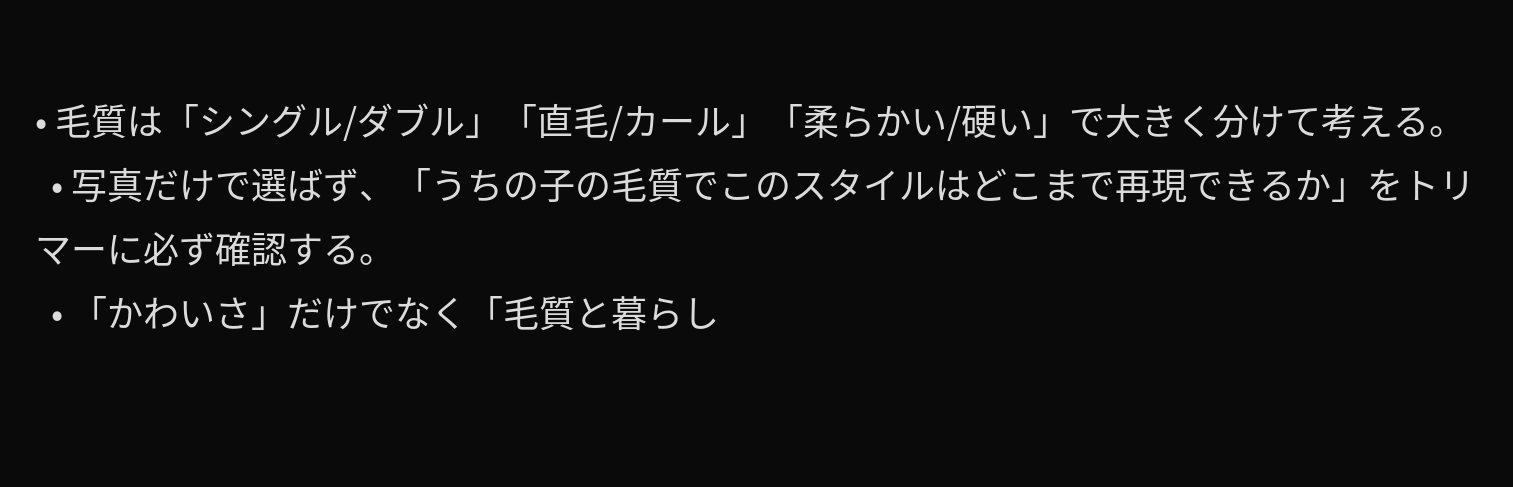• 毛質は「シングル/ダブル」「直毛/カール」「柔らかい/硬い」で大きく分けて考える。
  • 写真だけで選ばず、「うちの子の毛質でこのスタイルはどこまで再現できるか」をトリマーに必ず確認する。
  • 「かわいさ」だけでなく「毛質と暮らし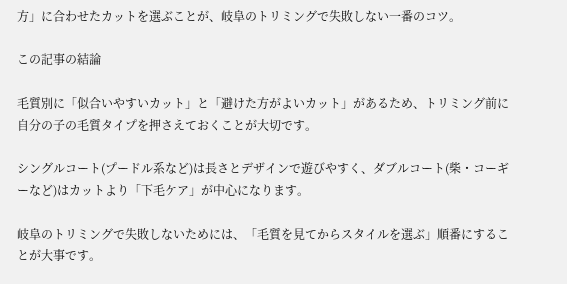方」に合わせたカットを選ぶことが、岐阜のトリミングで失敗しない一番のコツ。

この記事の結論

毛質別に「似合いやすいカット」と「避けた方がよいカット」があるため、トリミング前に自分の子の毛質タイプを押さえておくことが大切です。

シングルコート(プードル系など)は長さとデザインで遊びやすく、ダブルコート(柴・コーギーなど)はカットより「下毛ケア」が中心になります。

岐阜のトリミングで失敗しないためには、「毛質を見てからスタイルを選ぶ」順番にすることが大事です。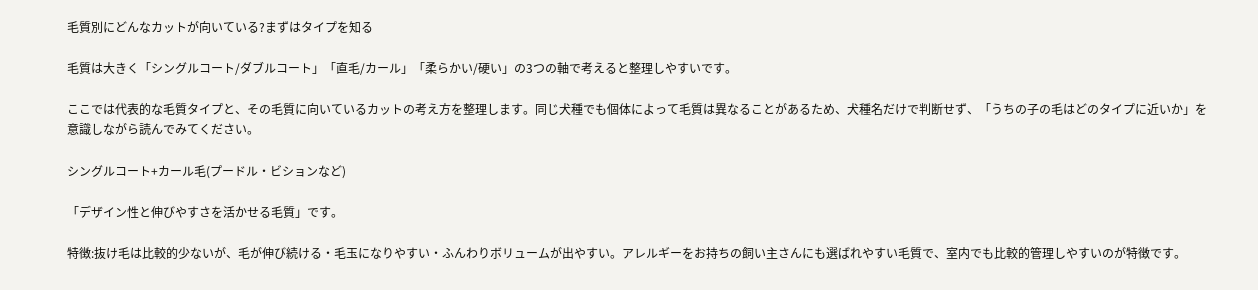毛質別にどんなカットが向いている?まずはタイプを知る

毛質は大きく「シングルコート/ダブルコート」「直毛/カール」「柔らかい/硬い」の3つの軸で考えると整理しやすいです。

ここでは代表的な毛質タイプと、その毛質に向いているカットの考え方を整理します。同じ犬種でも個体によって毛質は異なることがあるため、犬種名だけで判断せず、「うちの子の毛はどのタイプに近いか」を意識しながら読んでみてください。

シングルコート+カール毛(プードル・ビションなど)

「デザイン性と伸びやすさを活かせる毛質」です。

特徴:抜け毛は比較的少ないが、毛が伸び続ける・毛玉になりやすい・ふんわりボリュームが出やすい。アレルギーをお持ちの飼い主さんにも選ばれやすい毛質で、室内でも比較的管理しやすいのが特徴です。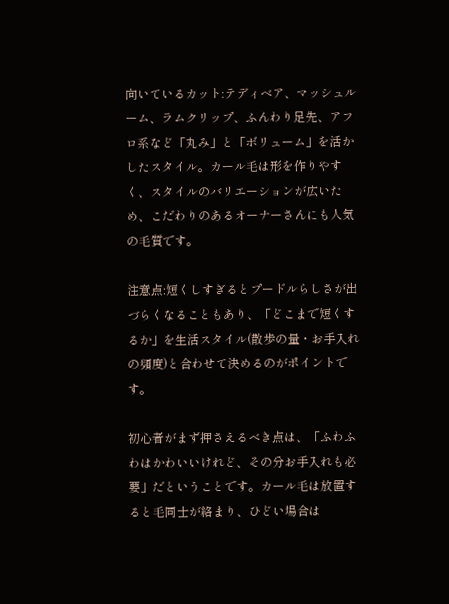向いているカット:テディベア、マッシュルーム、ラムクリップ、ふんわり足先、アフロ系など「丸み」と「ボリューム」を活かしたスタイル。カール毛は形を作りやすく、スタイルのバリエーションが広いため、こだわりのあるオーナーさんにも人気の毛質です。

注意点:短くしすぎるとプードルらしさが出づらくなることもあり、「どこまで短くするか」を生活スタイル(散歩の量・お手入れの頻度)と合わせて決めるのがポイントです。

初心者がまず押さえるべき点は、「ふわふわはかわいいけれど、その分お手入れも必要」だということです。カール毛は放置すると毛同士が絡まり、ひどい場合は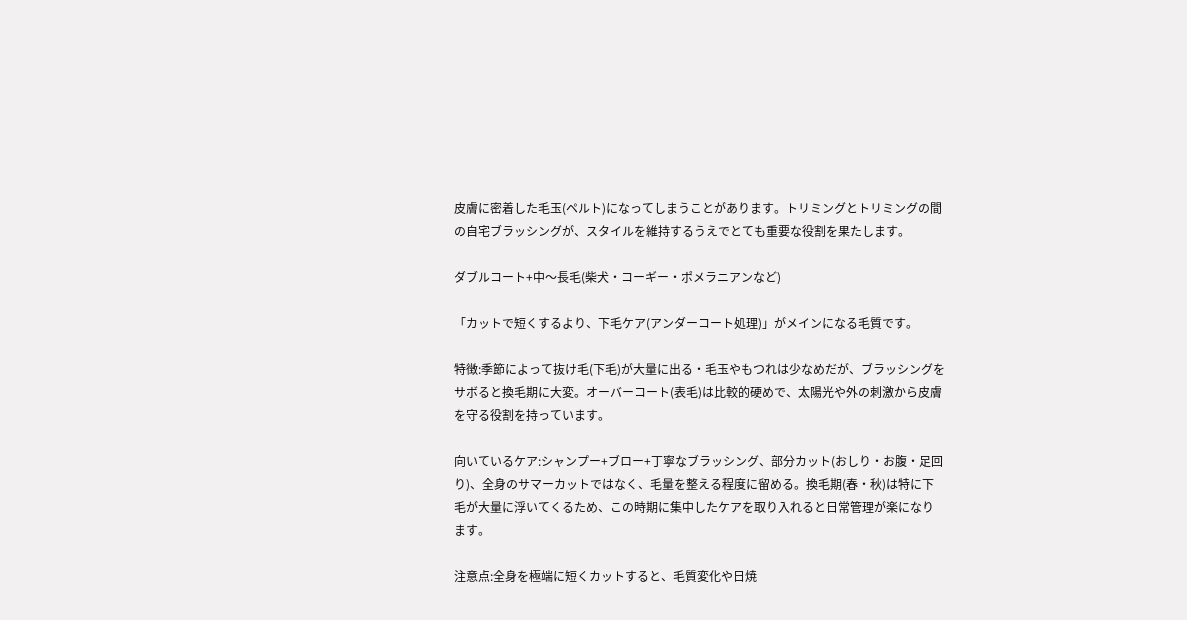皮膚に密着した毛玉(ペルト)になってしまうことがあります。トリミングとトリミングの間の自宅ブラッシングが、スタイルを維持するうえでとても重要な役割を果たします。

ダブルコート+中〜長毛(柴犬・コーギー・ポメラニアンなど)

「カットで短くするより、下毛ケア(アンダーコート処理)」がメインになる毛質です。

特徴:季節によって抜け毛(下毛)が大量に出る・毛玉やもつれは少なめだが、ブラッシングをサボると換毛期に大変。オーバーコート(表毛)は比較的硬めで、太陽光や外の刺激から皮膚を守る役割を持っています。

向いているケア:シャンプー+ブロー+丁寧なブラッシング、部分カット(おしり・お腹・足回り)、全身のサマーカットではなく、毛量を整える程度に留める。換毛期(春・秋)は特に下毛が大量に浮いてくるため、この時期に集中したケアを取り入れると日常管理が楽になります。

注意点:全身を極端に短くカットすると、毛質変化や日焼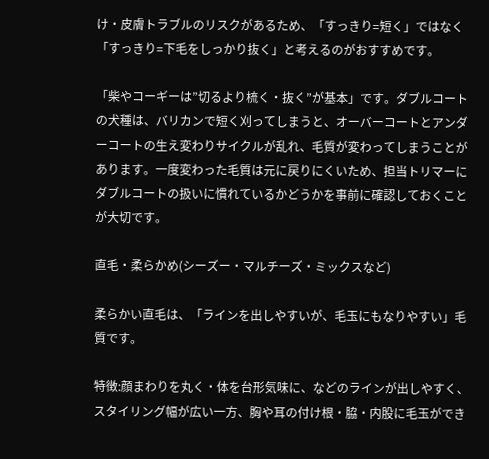け・皮膚トラブルのリスクがあるため、「すっきり=短く」ではなく「すっきり=下毛をしっかり抜く」と考えるのがおすすめです。

「柴やコーギーは”切るより梳く・抜く”が基本」です。ダブルコートの犬種は、バリカンで短く刈ってしまうと、オーバーコートとアンダーコートの生え変わりサイクルが乱れ、毛質が変わってしまうことがあります。一度変わった毛質は元に戻りにくいため、担当トリマーにダブルコートの扱いに慣れているかどうかを事前に確認しておくことが大切です。

直毛・柔らかめ(シーズー・マルチーズ・ミックスなど)

柔らかい直毛は、「ラインを出しやすいが、毛玉にもなりやすい」毛質です。

特徴:顔まわりを丸く・体を台形気味に、などのラインが出しやすく、スタイリング幅が広い一方、胸や耳の付け根・脇・内股に毛玉ができ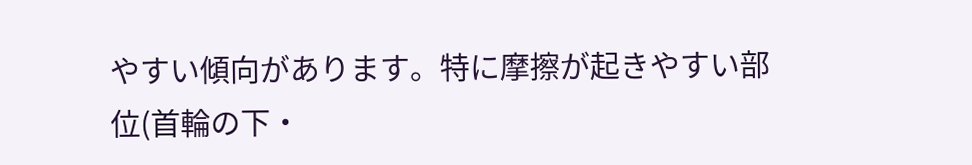やすい傾向があります。特に摩擦が起きやすい部位(首輪の下・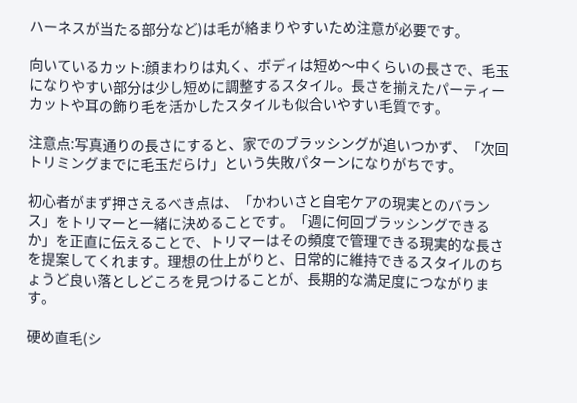ハーネスが当たる部分など)は毛が絡まりやすいため注意が必要です。

向いているカット:顔まわりは丸く、ボディは短め〜中くらいの長さで、毛玉になりやすい部分は少し短めに調整するスタイル。長さを揃えたパーティーカットや耳の飾り毛を活かしたスタイルも似合いやすい毛質です。

注意点:写真通りの長さにすると、家でのブラッシングが追いつかず、「次回トリミングまでに毛玉だらけ」という失敗パターンになりがちです。

初心者がまず押さえるべき点は、「かわいさと自宅ケアの現実とのバランス」をトリマーと一緒に決めることです。「週に何回ブラッシングできるか」を正直に伝えることで、トリマーはその頻度で管理できる現実的な長さを提案してくれます。理想の仕上がりと、日常的に維持できるスタイルのちょうど良い落としどころを見つけることが、長期的な満足度につながります。

硬め直毛(シ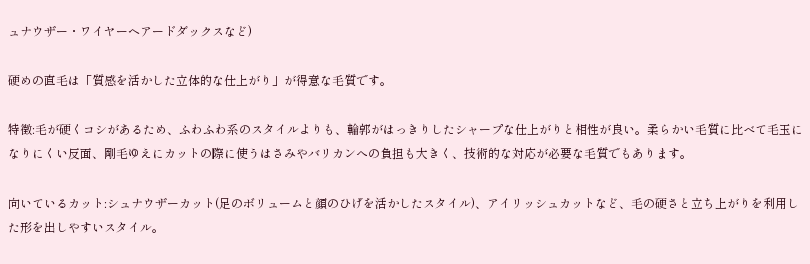ュナウザー・ワイヤーヘアードダックスなど)

硬めの直毛は「質感を活かした立体的な仕上がり」が得意な毛質です。

特徴:毛が硬くコシがあるため、ふわふわ系のスタイルよりも、輪郭がはっきりしたシャープな仕上がりと相性が良い。柔らかい毛質に比べて毛玉になりにくい反面、剛毛ゆえにカットの際に使うはさみやバリカンへの負担も大きく、技術的な対応が必要な毛質でもあります。

向いているカット:シュナウザーカット(足のボリュームと顔のひげを活かしたスタイル)、アイリッシュカットなど、毛の硬さと立ち上がりを利用した形を出しやすいスタイル。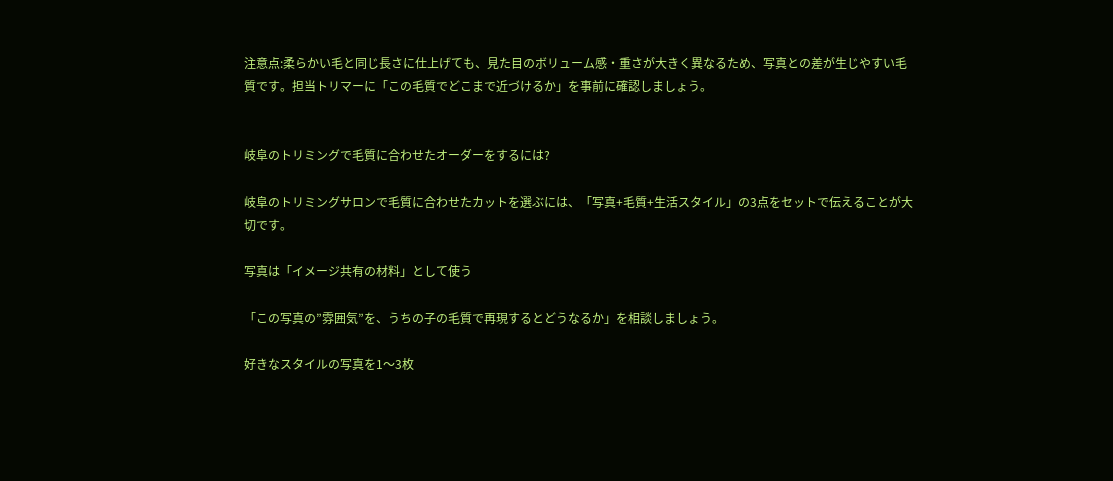注意点:柔らかい毛と同じ長さに仕上げても、見た目のボリューム感・重さが大きく異なるため、写真との差が生じやすい毛質です。担当トリマーに「この毛質でどこまで近づけるか」を事前に確認しましょう。


岐阜のトリミングで毛質に合わせたオーダーをするには?

岐阜のトリミングサロンで毛質に合わせたカットを選ぶには、「写真+毛質+生活スタイル」の3点をセットで伝えることが大切です。

写真は「イメージ共有の材料」として使う

「この写真の”雰囲気”を、うちの子の毛質で再現するとどうなるか」を相談しましょう。

好きなスタイルの写真を1〜3枚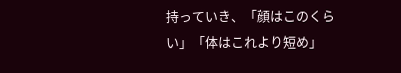持っていき、「顔はこのくらい」「体はこれより短め」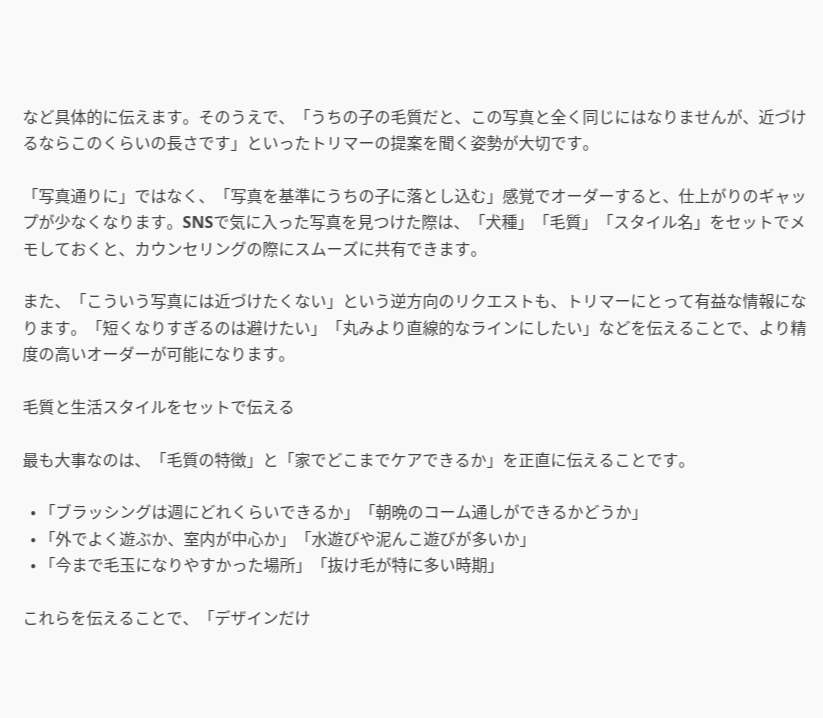など具体的に伝えます。そのうえで、「うちの子の毛質だと、この写真と全く同じにはなりませんが、近づけるならこのくらいの長さです」といったトリマーの提案を聞く姿勢が大切です。

「写真通りに」ではなく、「写真を基準にうちの子に落とし込む」感覚でオーダーすると、仕上がりのギャップが少なくなります。SNSで気に入った写真を見つけた際は、「犬種」「毛質」「スタイル名」をセットでメモしておくと、カウンセリングの際にスムーズに共有できます。

また、「こういう写真には近づけたくない」という逆方向のリクエストも、トリマーにとって有益な情報になります。「短くなりすぎるのは避けたい」「丸みより直線的なラインにしたい」などを伝えることで、より精度の高いオーダーが可能になります。

毛質と生活スタイルをセットで伝える

最も大事なのは、「毛質の特徴」と「家でどこまでケアできるか」を正直に伝えることです。

  • 「ブラッシングは週にどれくらいできるか」「朝晩のコーム通しができるかどうか」
  • 「外でよく遊ぶか、室内が中心か」「水遊びや泥んこ遊びが多いか」
  • 「今まで毛玉になりやすかった場所」「抜け毛が特に多い時期」

これらを伝えることで、「デザインだけ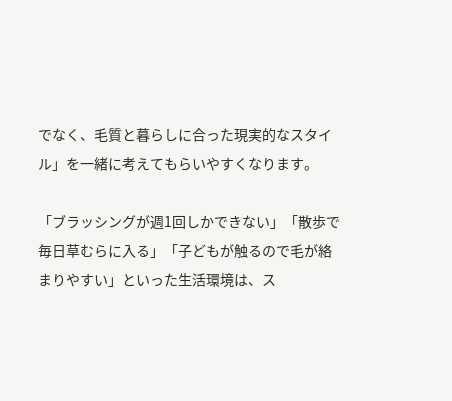でなく、毛質と暮らしに合った現実的なスタイル」を一緒に考えてもらいやすくなります。

「ブラッシングが週1回しかできない」「散歩で毎日草むらに入る」「子どもが触るので毛が絡まりやすい」といった生活環境は、ス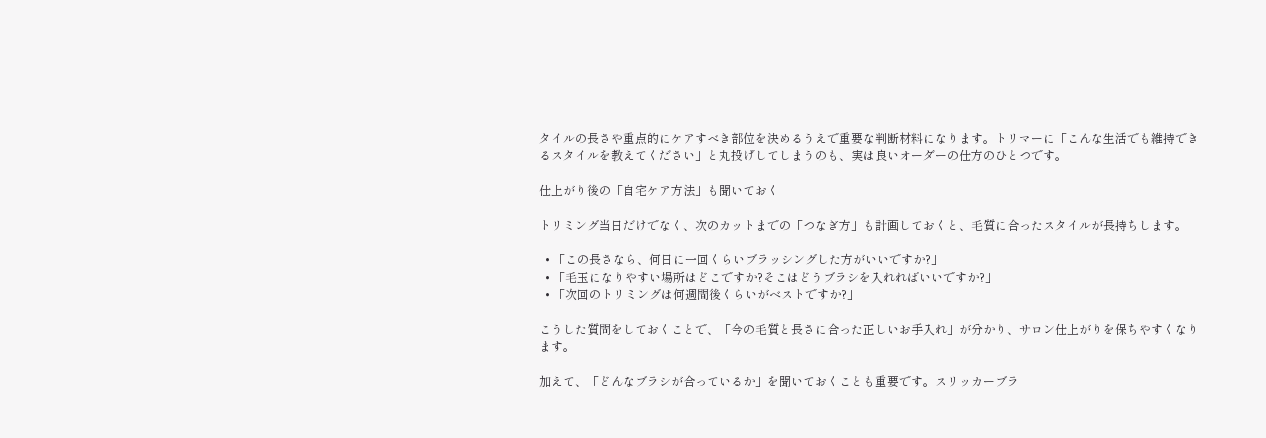タイルの長さや重点的にケアすべき部位を決めるうえで重要な判断材料になります。トリマーに「こんな生活でも維持できるスタイルを教えてください」と丸投げしてしまうのも、実は良いオーダーの仕方のひとつです。

仕上がり後の「自宅ケア方法」も聞いておく

トリミング当日だけでなく、次のカットまでの「つなぎ方」も計画しておくと、毛質に合ったスタイルが長持ちします。

  • 「この長さなら、何日に一回くらいブラッシングした方がいいですか?」
  • 「毛玉になりやすい場所はどこですか?そこはどうブラシを入れればいいですか?」
  • 「次回のトリミングは何週間後くらいがベストですか?」

こうした質問をしておくことで、「今の毛質と長さに合った正しいお手入れ」が分かり、サロン仕上がりを保ちやすくなります。

加えて、「どんなブラシが合っているか」を聞いておくことも重要です。スリッカーブラ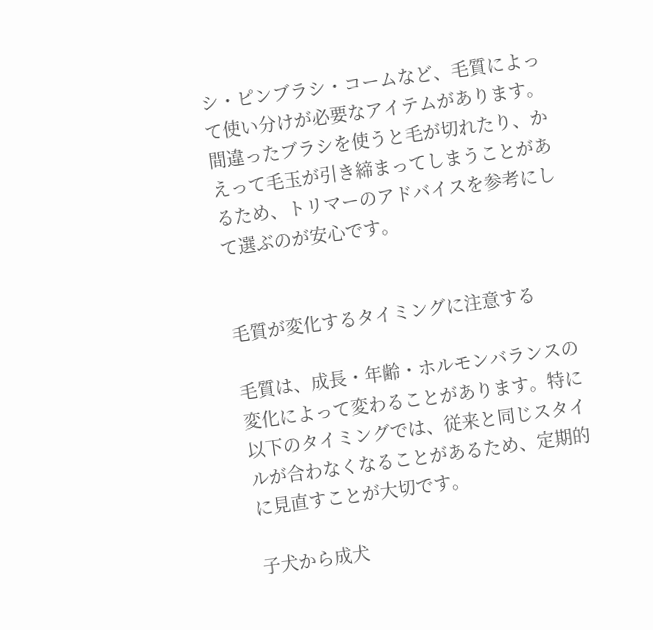シ・ピンブラシ・コームなど、毛質によって使い分けが必要なアイテムがあります。間違ったブラシを使うと毛が切れたり、かえって毛玉が引き締まってしまうことがあるため、トリマーのアドバイスを参考にして選ぶのが安心です。


毛質が変化するタイミングに注意する

毛質は、成長・年齢・ホルモンバランスの変化によって変わることがあります。特に以下のタイミングでは、従来と同じスタイルが合わなくなることがあるため、定期的に見直すことが大切です。

子犬から成犬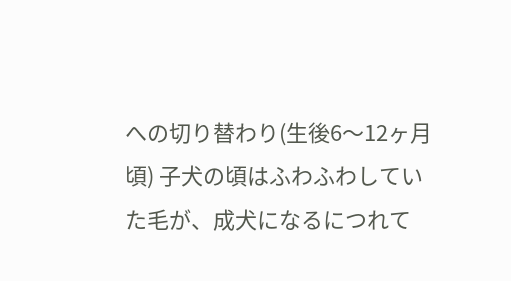への切り替わり(生後6〜12ヶ月頃) 子犬の頃はふわふわしていた毛が、成犬になるにつれて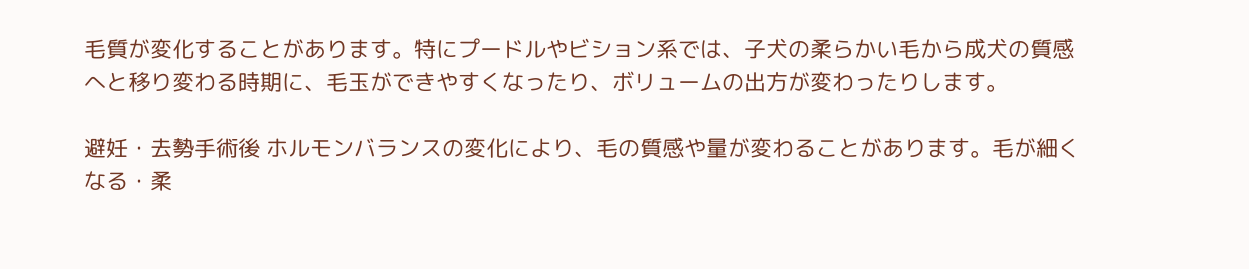毛質が変化することがあります。特にプードルやビション系では、子犬の柔らかい毛から成犬の質感へと移り変わる時期に、毛玉ができやすくなったり、ボリュームの出方が変わったりします。

避妊・去勢手術後 ホルモンバランスの変化により、毛の質感や量が変わることがあります。毛が細くなる・柔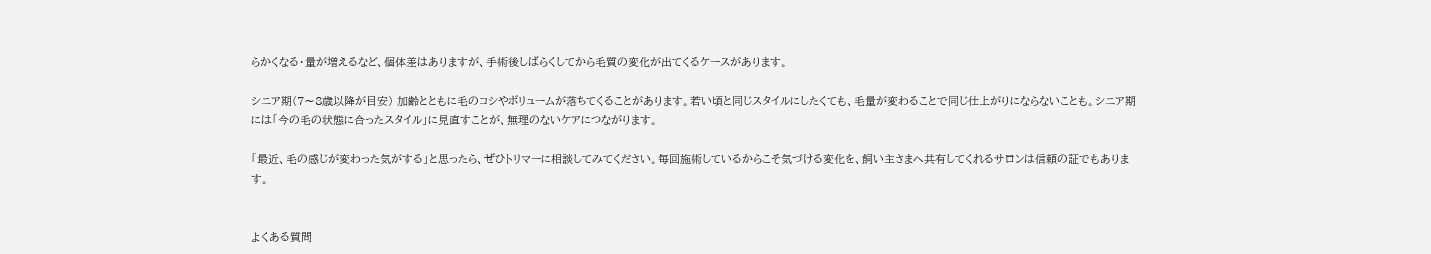らかくなる・量が増えるなど、個体差はありますが、手術後しばらくしてから毛質の変化が出てくるケースがあります。

シニア期(7〜8歳以降が目安) 加齢とともに毛のコシやボリュームが落ちてくることがあります。若い頃と同じスタイルにしたくても、毛量が変わることで同じ仕上がりにならないことも。シニア期には「今の毛の状態に合ったスタイル」に見直すことが、無理のないケアにつながります。

「最近、毛の感じが変わった気がする」と思ったら、ぜひトリマーに相談してみてください。毎回施術しているからこそ気づける変化を、飼い主さまへ共有してくれるサロンは信頼の証でもあります。


よくある質問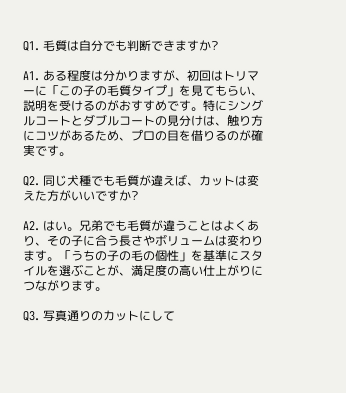Q1. 毛質は自分でも判断できますか?

A1. ある程度は分かりますが、初回はトリマーに「この子の毛質タイプ」を見てもらい、説明を受けるのがおすすめです。特にシングルコートとダブルコートの見分けは、触り方にコツがあるため、プロの目を借りるのが確実です。

Q2. 同じ犬種でも毛質が違えば、カットは変えた方がいいですか?

A2. はい。兄弟でも毛質が違うことはよくあり、その子に合う長さやボリュームは変わります。「うちの子の毛の個性」を基準にスタイルを選ぶことが、満足度の高い仕上がりにつながります。

Q3. 写真通りのカットにして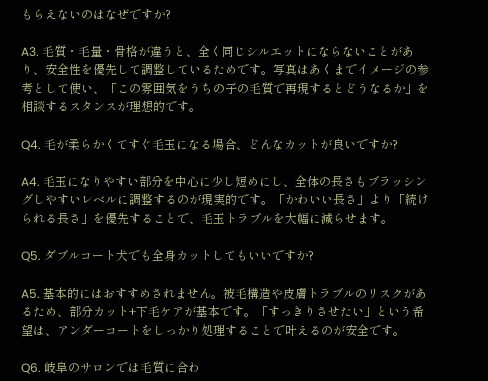もらえないのはなぜですか?

A3. 毛質・毛量・骨格が違うと、全く同じシルエットにならないことがあり、安全性を優先して調整しているためです。写真はあくまでイメージの参考として使い、「この雰囲気をうちの子の毛質で再現するとどうなるか」を相談するスタンスが理想的です。

Q4. 毛が柔らかくてすぐ毛玉になる場合、どんなカットが良いですか?

A4. 毛玉になりやすい部分を中心に少し短めにし、全体の長さもブラッシングしやすいレベルに調整するのが現実的です。「かわいい長さ」より「続けられる長さ」を優先することで、毛玉トラブルを大幅に減らせます。

Q5. ダブルコート犬でも全身カットしてもいいですか?

A5. 基本的にはおすすめされません。被毛構造や皮膚トラブルのリスクがあるため、部分カット+下毛ケアが基本です。「すっきりさせたい」という希望は、アンダーコートをしっかり処理することで叶えるのが安全です。

Q6. 岐阜のサロンでは毛質に合わ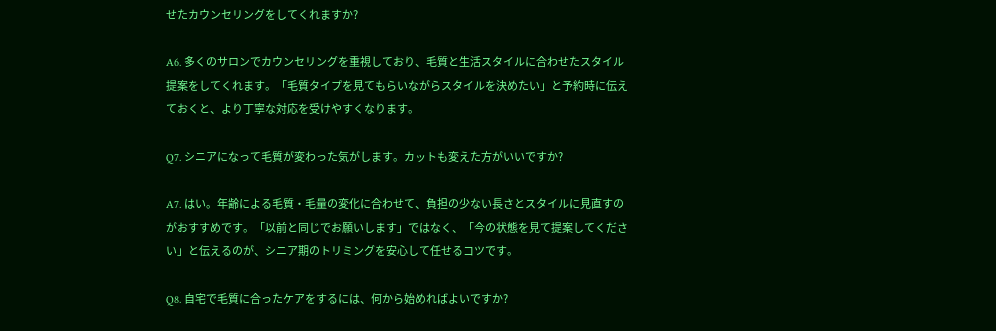せたカウンセリングをしてくれますか?

A6. 多くのサロンでカウンセリングを重視しており、毛質と生活スタイルに合わせたスタイル提案をしてくれます。「毛質タイプを見てもらいながらスタイルを決めたい」と予約時に伝えておくと、より丁寧な対応を受けやすくなります。

Q7. シニアになって毛質が変わった気がします。カットも変えた方がいいですか?

A7. はい。年齢による毛質・毛量の変化に合わせて、負担の少ない長さとスタイルに見直すのがおすすめです。「以前と同じでお願いします」ではなく、「今の状態を見て提案してください」と伝えるのが、シニア期のトリミングを安心して任せるコツです。

Q8. 自宅で毛質に合ったケアをするには、何から始めればよいですか?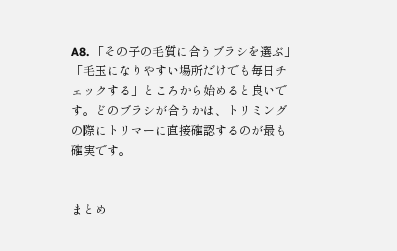A8. 「その子の毛質に合うブラシを選ぶ」「毛玉になりやすい場所だけでも毎日チェックする」ところから始めると良いです。どのブラシが合うかは、トリミングの際にトリマーに直接確認するのが最も確実です。


まとめ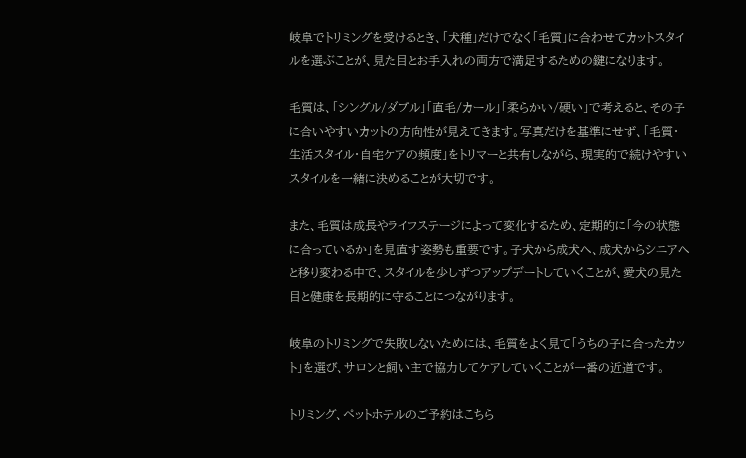岐阜でトリミングを受けるとき、「犬種」だけでなく「毛質」に合わせてカットスタイルを選ぶことが、見た目とお手入れの両方で満足するための鍵になります。

毛質は、「シングル/ダブル」「直毛/カール」「柔らかい/硬い」で考えると、その子に合いやすいカットの方向性が見えてきます。写真だけを基準にせず、「毛質・生活スタイル・自宅ケアの頻度」をトリマーと共有しながら、現実的で続けやすいスタイルを一緒に決めることが大切です。

また、毛質は成長やライフステージによって変化するため、定期的に「今の状態に合っているか」を見直す姿勢も重要です。子犬から成犬へ、成犬からシニアへと移り変わる中で、スタイルを少しずつアップデートしていくことが、愛犬の見た目と健康を長期的に守ることにつながります。

岐阜のトリミングで失敗しないためには、毛質をよく見て「うちの子に合ったカット」を選び、サロンと飼い主で協力してケアしていくことが一番の近道です。

トリミング、ペットホテルのご予約はこちら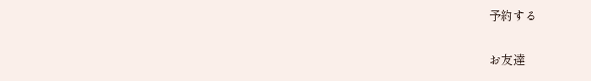予約する

お友達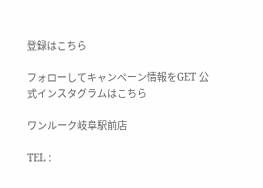登録はこちら

フォローしてキャンペーン情報をGET 公式インスタグラムはこちら

ワンルーク岐阜駅前店

TEL :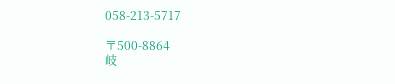058-213-5717

〒500-8864
岐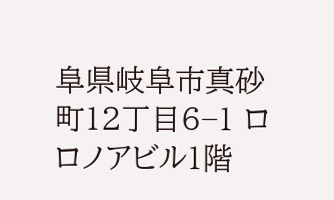阜県岐阜市真砂町12丁目6−1 ロロノアビル1階